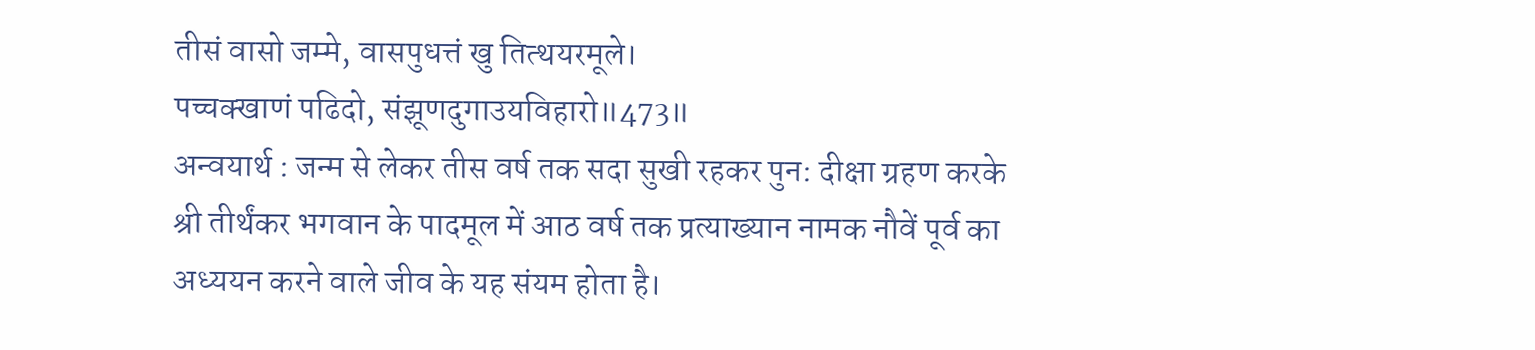तीसं वासो जम्मे, वासपुधत्तं खु तित्थयरमूले।
पच्चक्खाणं पढिदो, संझूणदुगाउयविहारो॥473॥
अन्वयार्थ : जन्म से लेकर तीस वर्ष तक सदा सुखी रहकर पुन: दीक्षा ग्रहण करके श्री तीर्थंकर भगवान के पादमूल में आठ वर्ष तक प्रत्याख्यान नामक नौवें पूर्व का अध्ययन करने वाले जीव के यह संयम होता है।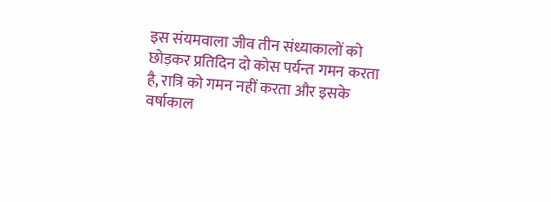इस संयमवाला जीव तीन संध्याकालों को छोड़कर प्रतिदिन दो कोस पर्यन्त गमन करता है, रात्रि को गमन नहीं करता और इसके वर्षाकाल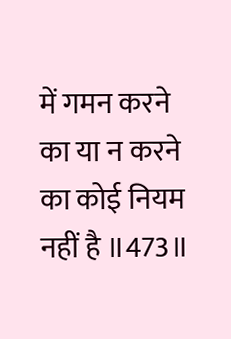में गमन करने का या न करने का कोई नियम नहीं है ॥473॥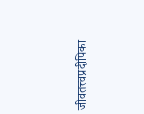जीवतत्त्वप्रदीपिका